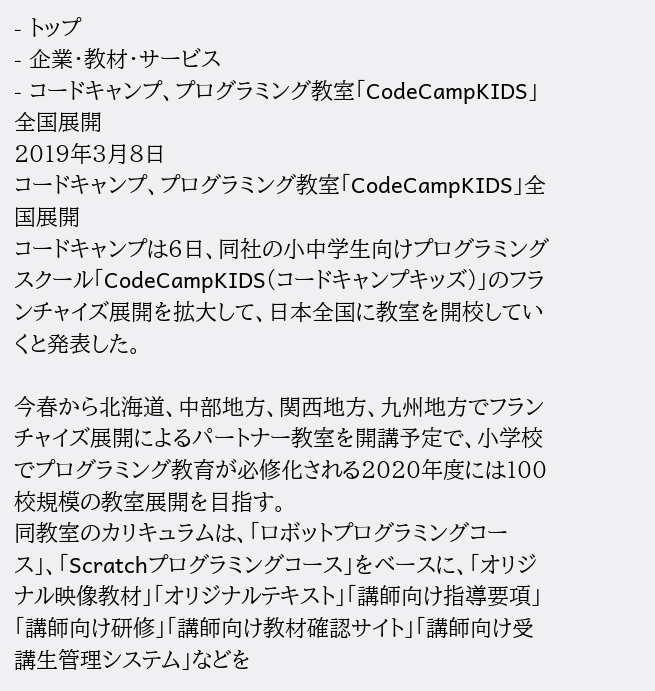- トップ
- 企業・教材・サービス
- コードキャンプ、プログラミング教室「CodeCampKIDS」全国展開
2019年3月8日
コードキャンプ、プログラミング教室「CodeCampKIDS」全国展開
コードキャンプは6日、同社の小中学生向けプログラミングスクール「CodeCampKIDS(コードキャンプキッズ)」のフランチャイズ展開を拡大して、日本全国に教室を開校していくと発表した。

今春から北海道、中部地方、関西地方、九州地方でフランチャイズ展開によるパートナー教室を開講予定で、小学校でプログラミング教育が必修化される2020年度には100校規模の教室展開を目指す。
同教室のカリキュラムは、「ロボットプログラミングコース」、「Scratchプログラミングコース」をベースに、「オリジナル映像教材」「オリジナルテキスト」「講師向け指導要項」「講師向け研修」「講師向け教材確認サイト」「講師向け受講生管理システム」などを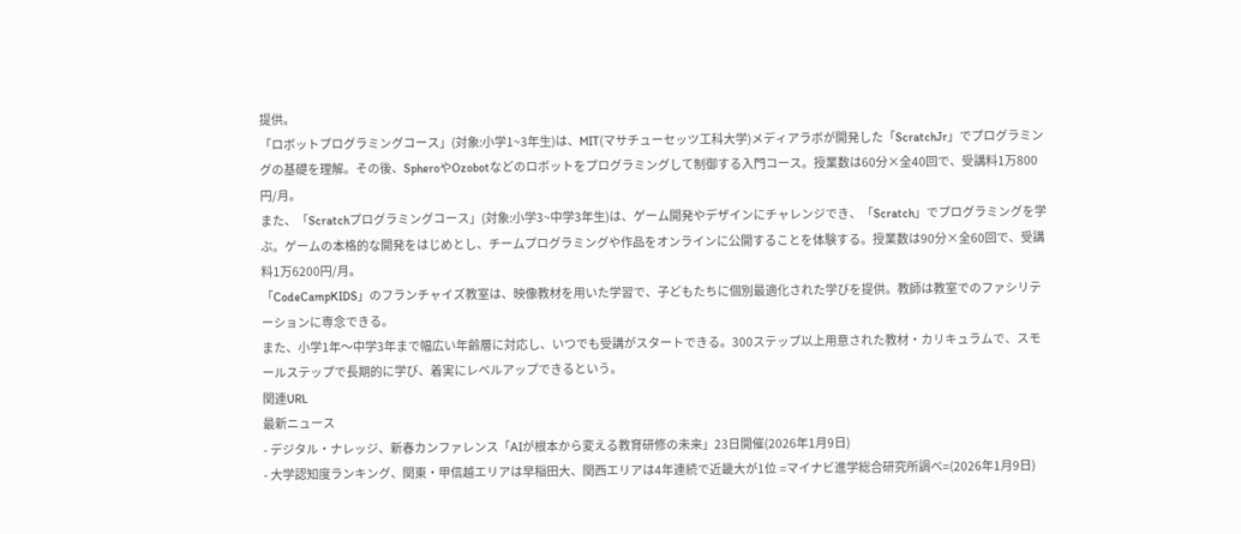提供。
「ロボットプログラミングコース」(対象:小学1~3年生)は、MIT(マサチューセッツ工科大学)メディアラボが開発した「ScratchJr」でプログラミングの基礎を理解。その後、SpheroやOzobotなどのロボットをプログラミングして制御する入門コース。授業数は60分×全40回で、受講料1万800円/月。
また、「Scratchプログラミングコース」(対象:小学3~中学3年生)は、ゲーム開発やデザインにチャレンジでき、「Scratch」でプログラミングを学ぶ。ゲームの本格的な開発をはじめとし、チームプログラミングや作品をオンラインに公開することを体験する。授業数は90分×全60回で、受講料1万6200円/月。
「CodeCampKIDS」のフランチャイズ教室は、映像教材を用いた学習で、子どもたちに個別最適化された学びを提供。教師は教室でのファシリテーションに専念できる。
また、小学1年〜中学3年まで幅広い年齢層に対応し、いつでも受講がスタートできる。300ステップ以上用意された教材・カリキュラムで、スモールステップで長期的に学び、着実にレベルアップできるという。
関連URL
最新ニュース
- デジタル・ナレッジ、新春カンファレンス「AIが根本から変える教育研修の未来」23日開催(2026年1月9日)
- 大学認知度ランキング、関東・甲信越エリアは早稲田大、関西エリアは4年連続で近畿大が1位 =マイナビ進学総合研究所調べ=(2026年1月9日)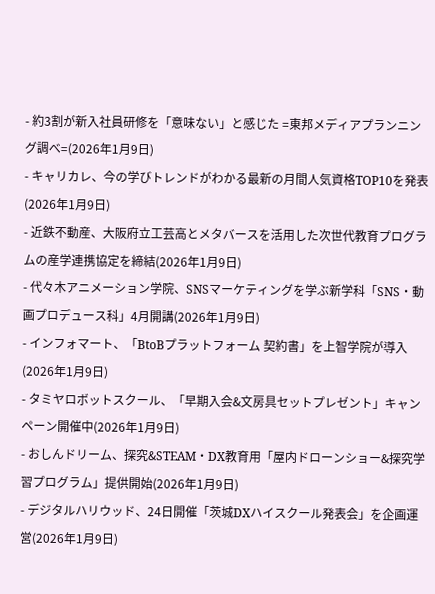- 約3割が新入社員研修を「意味ない」と感じた =東邦メディアプランニング調べ=(2026年1月9日)
- キャリカレ、今の学びトレンドがわかる最新の月間人気資格TOP10を発表(2026年1月9日)
- 近鉄不動産、大阪府立工芸高とメタバースを活用した次世代教育プログラムの産学連携協定を締結(2026年1月9日)
- 代々木アニメーション学院、SNSマーケティングを学ぶ新学科「SNS・動画プロデュース科」4月開講(2026年1月9日)
- インフォマート、「BtoBプラットフォーム 契約書」を上智学院が導入(2026年1月9日)
- タミヤロボットスクール、「早期入会&文房具セットプレゼント」キャンペーン開催中(2026年1月9日)
- おしんドリーム、探究&STEAM・DX教育用「屋内ドローンショー&探究学習プログラム」提供開始(2026年1月9日)
- デジタルハリウッド、24日開催「茨城DXハイスクール発表会」を企画運営(2026年1月9日)